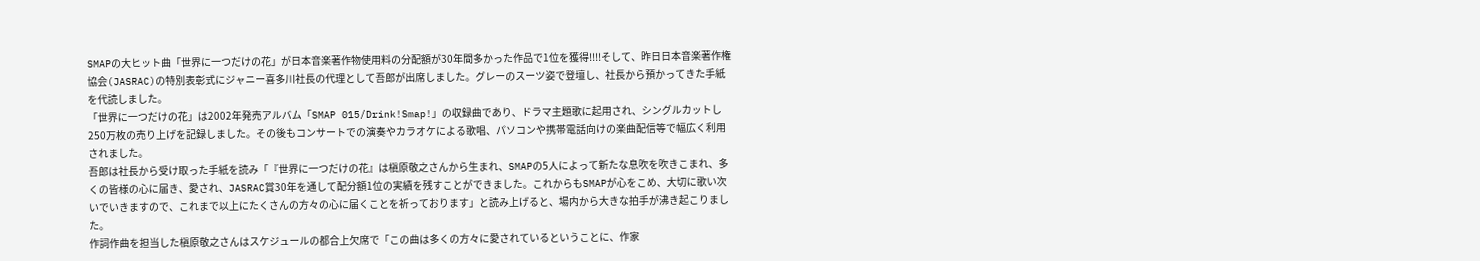SMAPの大ヒット曲「世界に一つだけの花」が日本音楽著作物使用料の分配額が30年間多かった作品で1位を獲得!!!!そして、昨日日本音楽著作権協会(JASRAC)の特別表彰式にジャニー喜多川社長の代理として吾郎が出席しました。グレーのスーツ姿で登壇し、社長から預かってきた手紙を代読しました。
「世界に一つだけの花」は2002年発売アルバム「SMAP 015/Drink!Smap!」の収録曲であり、ドラマ主題歌に起用され、シングルカットし250万枚の売り上げを記録しました。その後もコンサートでの演奏やカラオケによる歌唱、パソコンや携帯電話向けの楽曲配信等で幅広く利用されました。
吾郎は社長から受け取った手紙を読み「『世界に一つだけの花』は槇原敬之さんから生まれ、SMAPの5人によって新たな息吹を吹きこまれ、多くの皆様の心に届き、愛され、JASRAC賞30年を通して配分額1位の実績を残すことができました。これからもSMAPが心をこめ、大切に歌い次いでいきますので、これまで以上にたくさんの方々の心に届くことを祈っております」と読み上げると、場内から大きな拍手が沸き起こりました。
作詞作曲を担当した槇原敬之さんはスケジュールの都合上欠席で「この曲は多くの方々に愛されているということに、作家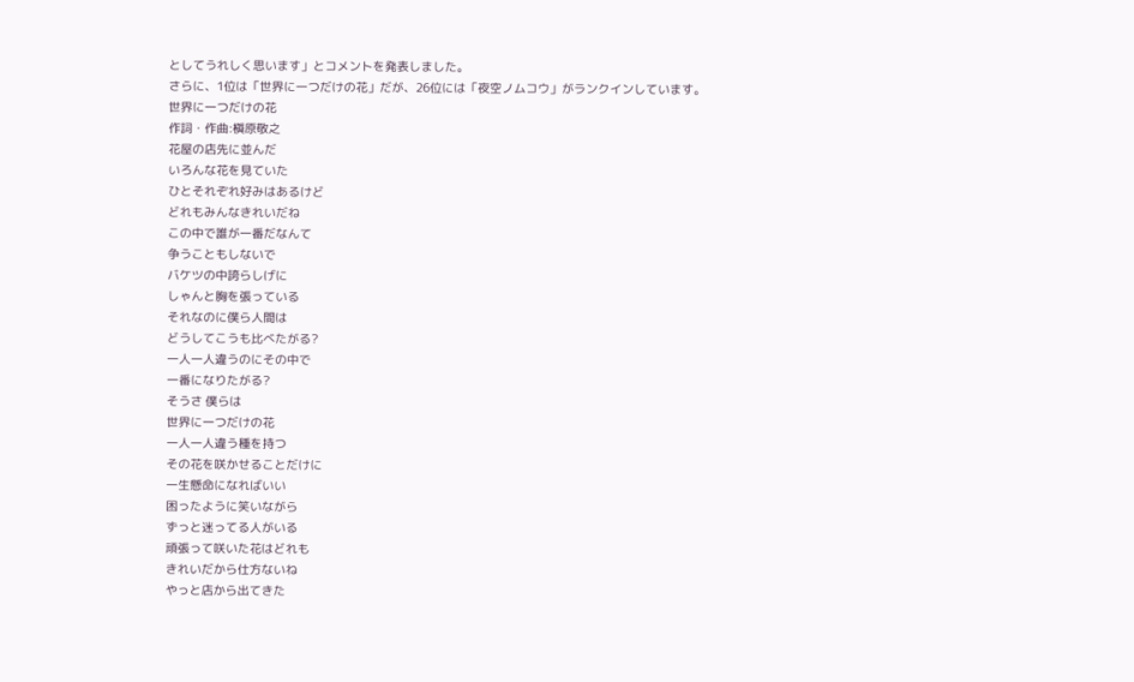としてうれしく思います」とコメントを発表しました。
さらに、1位は「世界に一つだけの花」だが、26位には「夜空ノムコウ」がランクインしています。
世界に一つだけの花
作詞・作曲:槇原敬之
花屋の店先に並んだ
いろんな花を見ていた
ひとそれぞれ好みはあるけど
どれもみんなきれいだね
この中で誰が一番だなんて
争うこともしないで
バケツの中誇らしげに
しゃんと胸を張っている
それなのに僕ら人間は
どうしてこうも比べたがる?
一人一人違うのにその中で
一番になりたがる?
そうさ 僕らは
世界に一つだけの花
一人一人違う種を持つ
その花を咲かせることだけに
一生懸命になればいい
困ったように笑いながら
ずっと迷ってる人がいる
頑張って咲いた花はどれも
きれいだから仕方ないね
やっと店から出てきた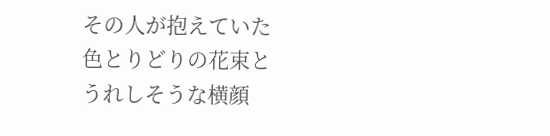その人が抱えていた
色とりどりの花束と
うれしそうな横顔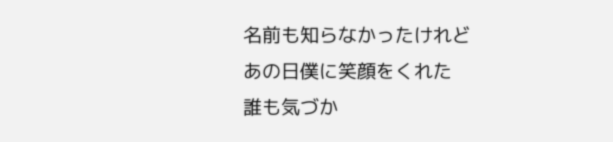名前も知らなかったけれど
あの日僕に笑顔をくれた
誰も気づか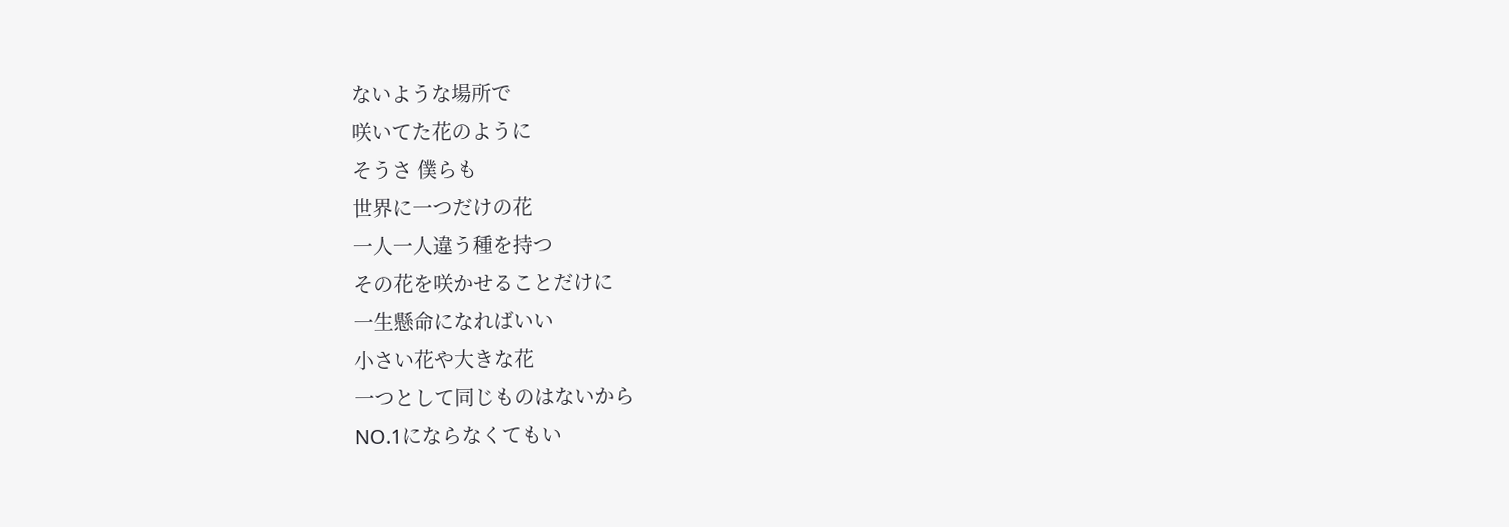ないような場所で
咲いてた花のように
そうさ 僕らも
世界に一つだけの花
一人一人違う種を持つ
その花を咲かせることだけに
一生懸命になればいい
小さい花や大きな花
一つとして同じものはないから
NO.1にならなくてもい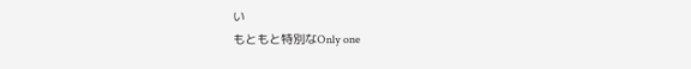い
もともと特別なOnly one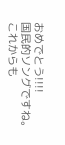おめでとう!!!!
国民的ソングですね。
これからも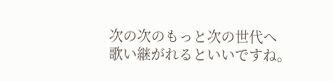次の次のもっと次の世代へ
歌い継がれるといいですね。